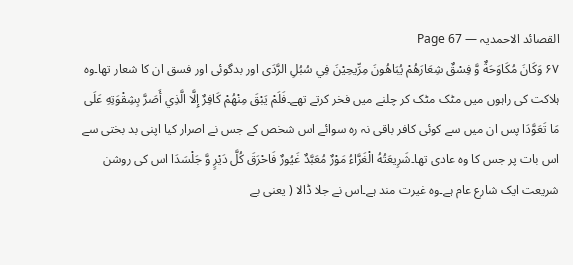القصائد الاحمدیہ — Page 67
۶۷ وَكَانَ مُكَاوَحَةٌ وَّ فِسْقٌ شِعَارَهُمْ يُبَاهُونَ مِرِّيحِيْنَ فِي سُبُلِ الرَّدَى اور بدگوئی اور فسق ان کا شعار تھا۔وہ ہلاکت کی راہوں میں مٹک مٹک کر چلنے میں فخر کرتے تھے۔فَلَمْ يَبْقَ مِنْهُمْ كَافِرٌ إِلَّا الَّذِي أَصَرَّ بِشِقْوَتِهِ عَلَى مَا تَعَوَّدَا پس ان میں سے کوئی کافر باقی نہ رہ سوائے اس شخص کے جس نے اصرار کیا اپنی بد بختی سے اس بات پر جس کا وہ عادی تھا۔شَرِيعَتُهُ الْغَرَّاءُ مَوْرٌ مُعَبَّدٌ غَيُورٌ فَاحْرَقَ كُلَّ دَيْرٍ وَّ جَلْسَدَا اس کی روشن شریعت ایک شارع عام ہے۔وہ غیرت مند ہے۔اس نے جلا ڈالا ( یعنی بے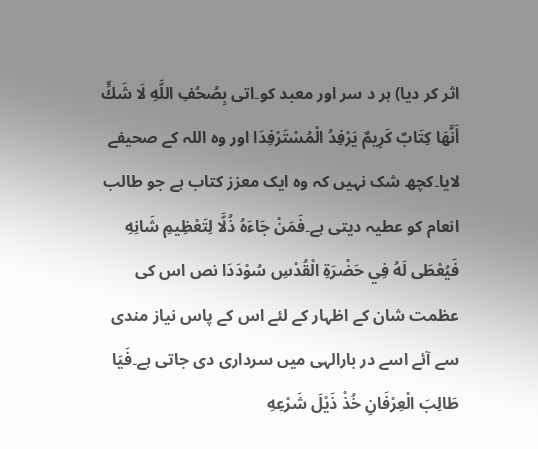اثر کر دیا) ہر د سر اور معبد کو۔اتى بِصُحُفِ اللَّهِ لَا شَكٍّ أَنَّهَا كِتَابٌ كَرِيمٌ يَرْفِدُ الْمُسْتَرْفِدَا اور وہ اللہ کے صحیفے لایا۔کچھ شک نہیں کہ وہ ایک معزز کتاب ہے جو طالب انعام کو عطیہ دیتی ہے۔فَمَنْ جَاءَهُ ذُلَّا لِتَعْظِيمِ شَانِهِ فَيُعْطَى لَهُ فِي حَضْرَةِ الْقُدْسِ سُوْدَدَا نص اس کی عظمت شان کے اظہار کے لئے اس کے پاس نیاز مندی سے آئے اسے در بارالہی میں سرداری دی جاتی ہے۔فَيَا طَالِبَ الْعِرْفَانِ خُذْ ذَيْلَ شَرْعِهِ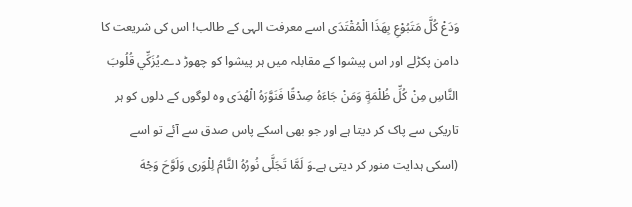وَدَعْ كُلَّ مَتَبُوْعِ بِهَذَا الْمُقْتَدَى اسے معرفت الہی کے طالب! اس کی شریعت کا دامن پکڑلے اور اس پیشوا کے مقابلہ میں ہر پیشوا کو چھوڑ دے۔يُزَكِّي قُلُوبَ النَّاسِ مِنْ كُلِّ ظُلْمَةٍ وَمَنْ جَاءَهُ صِدْقًا فَنَوَّرَهُ الْهُدَى وہ لوگوں کے دلوں کو ہر تاریکی سے پاک کر دیتا ہے اور جو بھی اسکے پاس صدق سے آئے تو اسے (اسکی ہدایت منور کر دیتی ہے۔وَ لَمَّا تَجَلَّى نُورُهُ النَّامُ لِلْوَرى وَلَوَّحَ وَجْهَ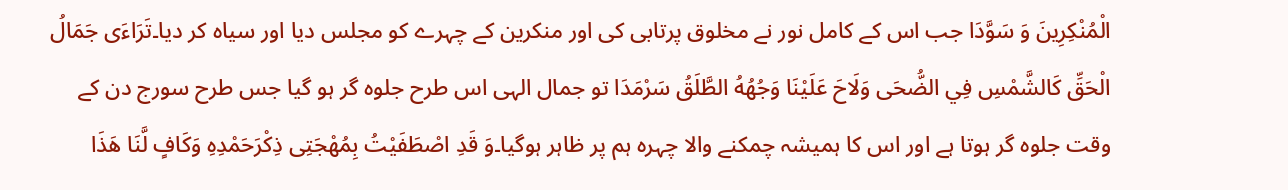الْمُنْكِرِينَ وَ سَوَّدَا جب اس کے کامل نور نے مخلوق پرتابی کی اور منکرین کے چہرے کو مجلس دیا اور سیاہ کر دیا۔تَرَاءَى جَمَالُ الْحَقِّ كَالشَّمْسِ فِي الضُّحَى وَلَاحَ عَلَيْنَا وَجُهُهُ الطَّلَقُ سَرْمَدَا تو جمال الہی اس طرح جلوہ گر ہو گیا جس طرح سورج دن کے وقت جلوہ گر ہوتا ہے اور اس کا ہمیشہ چمکنے والا چہرہ ہم پر ظاہر ہوگیا۔وَ قَدِ اصْطَفَيْتُ بِمُهْجَتِى ذِكْرَحَمْدِهِ وَكَافٍ لَّنَا هَذَا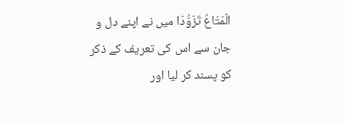الْمَتَاعُ تَزَوُّدَا میں نے اپنے دل و جان سے اس کی تعریف کے ذکر کو پسند کر لیا اور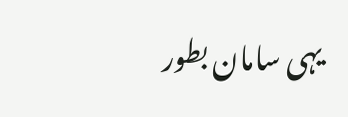یہی سامان بطور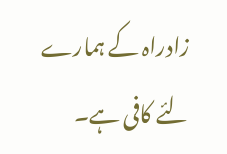زادراہ کے ہمارے لئے کافی ہے۔